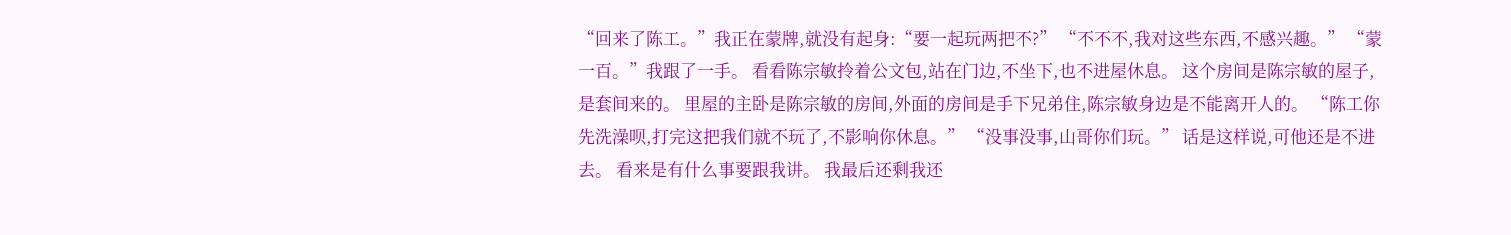“回来了陈工。”我正在蒙牌,就没有起身:“要一起玩两把不?” “不不不,我对这些东西,不感兴趣。” “蒙一百。”我跟了一手。 看看陈宗敏拎着公文包,站在门边,不坐下,也不进屋休息。 这个房间是陈宗敏的屋子,是套间来的。 里屋的主卧是陈宗敏的房间,外面的房间是手下兄弟住,陈宗敏身边是不能离开人的。 “陈工你先洗澡呗,打完这把我们就不玩了,不影响你休息。” “没事没事,山哥你们玩。” 话是这样说,可他还是不进去。 看来是有什么事要跟我讲。 我最后还剩我还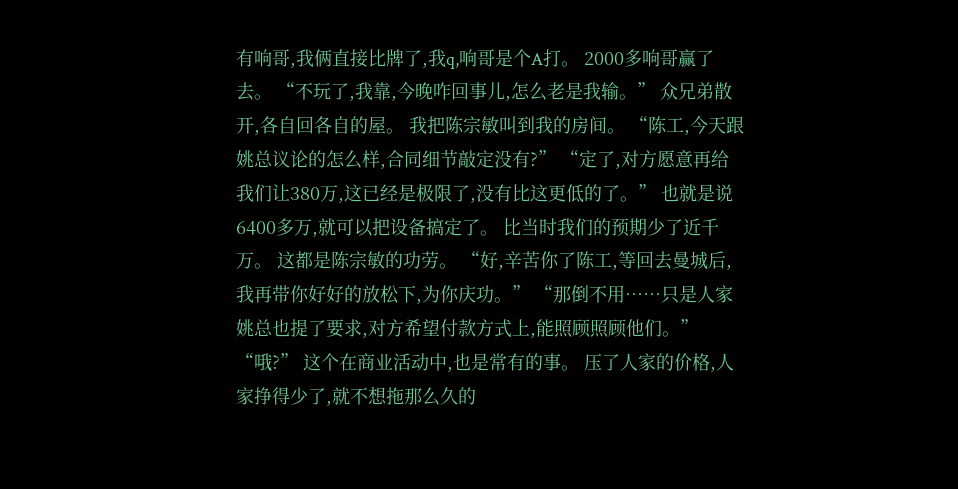有响哥,我俩直接比牌了,我q,响哥是个A打。 2000多响哥赢了去。 “不玩了,我靠,今晚咋回事儿,怎么老是我输。” 众兄弟散开,各自回各自的屋。 我把陈宗敏叫到我的房间。 “陈工,今天跟姚总议论的怎么样,合同细节敲定没有?” “定了,对方愿意再给我们让380万,这已经是极限了,没有比这更低的了。” 也就是说6400多万,就可以把设备搞定了。 比当时我们的预期少了近千万。 这都是陈宗敏的功劳。 “好,辛苦你了陈工,等回去曼城后,我再带你好好的放松下,为你庆功。” “那倒不用……只是人家姚总也提了要求,对方希望付款方式上,能照顾照顾他们。” “哦?” 这个在商业活动中,也是常有的事。 压了人家的价格,人家挣得少了,就不想拖那么久的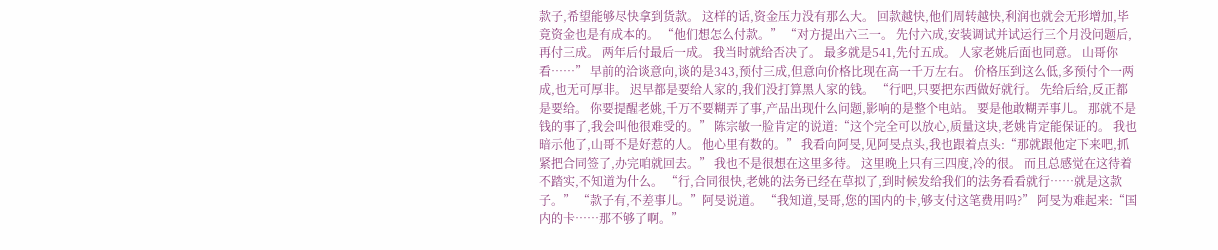款子,希望能够尽快拿到货款。 这样的话,资金压力没有那么大。 回款越快,他们周转越快,利润也就会无形增加,毕竟资金也是有成本的。 “他们想怎么付款。” “对方提出六三一。 先付六成,安装调试并试运行三个月没问题后,再付三成。 两年后付最后一成。 我当时就给否决了。 最多就是541,先付五成。 人家老姚后面也同意。 山哥你看……” 早前的洽谈意向,谈的是343,预付三成,但意向价格比现在高一千万左右。 价格压到这么低,多预付个一两成,也无可厚非。 迟早都是要给人家的,我们没打算黑人家的钱。 “行吧,只要把东西做好就行。 先给后给,反正都是要给。 你要提醒老姚,千万不要糊弄了事,产品出现什么问题,影响的是整个电站。 要是他敢糊弄事儿。 那就不是钱的事了,我会叫他很难受的。” 陈宗敏一脸肯定的说道:“这个完全可以放心,质量这块,老姚肯定能保证的。 我也暗示他了,山哥不是好惹的人。 他心里有数的。” 我看向阿旻,见阿旻点头,我也跟着点头:“那就跟他定下来吧,抓紧把合同签了,办完咱就回去。” 我也不是很想在这里多待。 这里晚上只有三四度,冷的很。 而且总感觉在这待着不踏实,不知道为什么。 “行,合同很快,老姚的法务已经在草拟了,到时候发给我们的法务看看就行……就是这款子。” “款子有,不差事儿。”阿旻说道。 “我知道,旻哥,您的国内的卡,够支付这笔费用吗?” 阿旻为难起来:“国内的卡……那不够了啊。”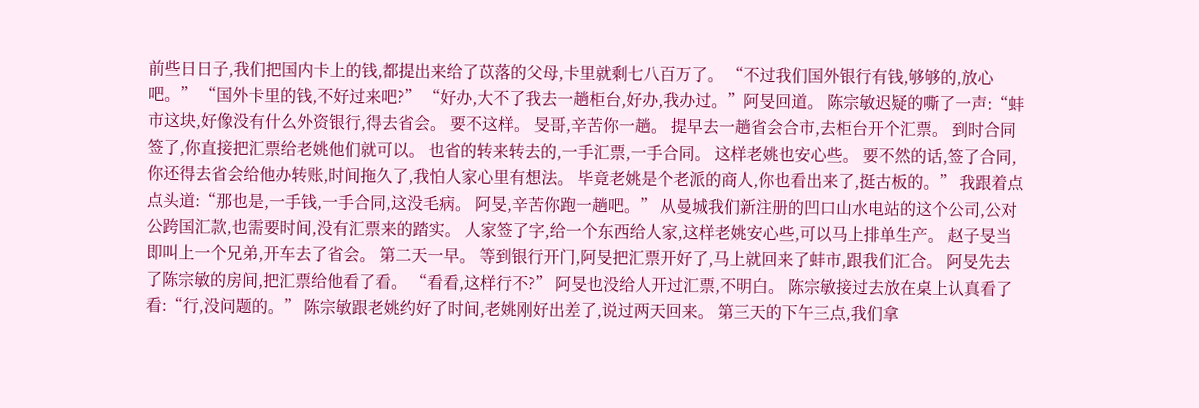前些日日子,我们把国内卡上的钱,都提出来给了苡落的父母,卡里就剩七八百万了。 “不过我们国外银行有钱,够够的,放心吧。” “国外卡里的钱,不好过来吧?” “好办,大不了我去一趟柜台,好办,我办过。”阿旻回道。 陈宗敏迟疑的嘶了一声:“蚌市这块,好像没有什么外资银行,得去省会。 要不这样。 旻哥,辛苦你一趟。 提早去一趟省会合市,去柜台开个汇票。 到时合同签了,你直接把汇票给老姚他们就可以。 也省的转来转去的,一手汇票,一手合同。 这样老姚也安心些。 要不然的话,签了合同,你还得去省会给他办转账,时间拖久了,我怕人家心里有想法。 毕竟老姚是个老派的商人,你也看出来了,挺古板的。” 我跟着点点头道:“那也是,一手钱,一手合同,这没毛病。 阿旻,辛苦你跑一趟吧。” 从曼城我们新注册的凹口山水电站的这个公司,公对公跨国汇款,也需要时间,没有汇票来的踏实。 人家签了字,给一个东西给人家,这样老姚安心些,可以马上排单生产。 赵子旻当即叫上一个兄弟,开车去了省会。 第二天一早。 等到银行开门,阿旻把汇票开好了,马上就回来了蚌市,跟我们汇合。 阿旻先去了陈宗敏的房间,把汇票给他看了看。 “看看,这样行不?” 阿旻也没给人开过汇票,不明白。 陈宗敏接过去放在桌上认真看了看:“行,没问题的。” 陈宗敏跟老姚约好了时间,老姚刚好出差了,说过两天回来。 第三天的下午三点,我们拿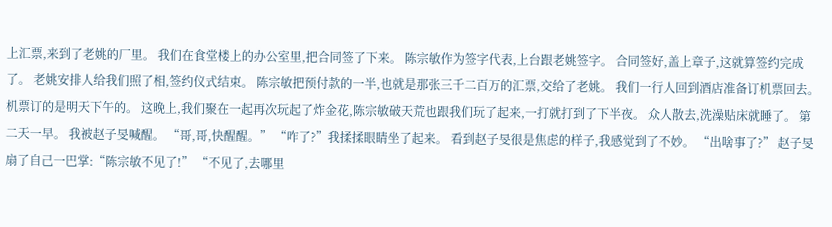上汇票,来到了老姚的厂里。 我们在食堂楼上的办公室里,把合同签了下来。 陈宗敏作为签字代表,上台跟老姚签字。 合同签好,盖上章子,这就算签约完成了。 老姚安排人给我们照了相,签约仪式结束。 陈宗敏把预付款的一半,也就是那张三千二百万的汇票,交给了老姚。 我们一行人回到酒店准备订机票回去。 机票订的是明天下午的。 这晚上,我们聚在一起再次玩起了炸金花,陈宗敏破天荒也跟我们玩了起来,一打就打到了下半夜。 众人散去,洗澡贴床就睡了。 第二天一早。 我被赵子旻喊醒。 “哥,哥,快醒醒。” “咋了?”我揉揉眼睛坐了起来。 看到赵子旻很是焦虑的样子,我感觉到了不妙。 “出啥事了?” 赵子旻扇了自己一巴掌:“陈宗敏不见了!” “不见了,去哪里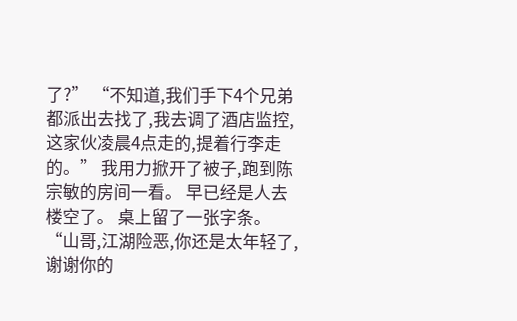了?” “不知道,我们手下4个兄弟都派出去找了,我去调了酒店监控,这家伙凌晨4点走的,提着行李走的。” 我用力掀开了被子,跑到陈宗敏的房间一看。 早已经是人去楼空了。 桌上留了一张字条。 “山哥,江湖险恶,你还是太年轻了,谢谢你的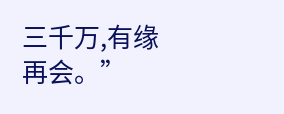三千万,有缘再会。”